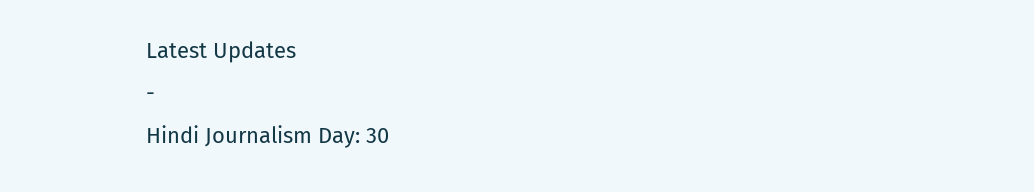Latest Updates
-
Hindi Journalism Day: 30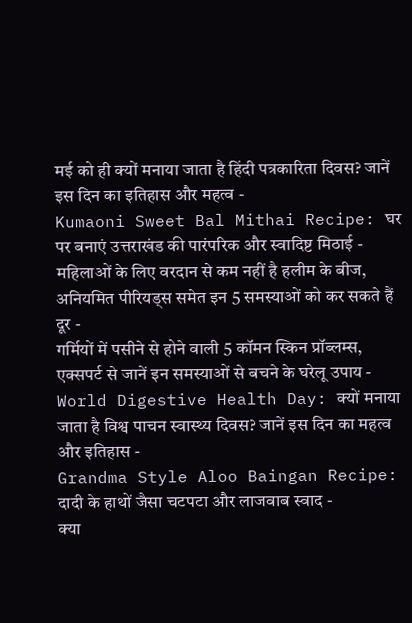मई को ही क्यों मनाया जाता है हिंदी पत्रकारिता दिवस? जानें इस दिन का इतिहास और महत्व -
Kumaoni Sweet Bal Mithai Recipe: घर पर बनाएं उत्तराखंड की पारंपरिक और स्वादिष्ट मिठाई -
महिलाओं के लिए वरदान से कम नहीं है हलीम के बीज, अनियमित पीरियड्स समेत इन 5 समस्याओं को कर सकते हैं दूर -
गर्मियों में पसीने से होने वाली 5 कॉमन स्किन प्रॉब्लम्स, एक्सपर्ट से जानें इन समस्याओं से बचने के घरेलू उपाय -
World Digestive Health Day: क्यों मनाया जाता है विश्व पाचन स्वास्थ्य दिवस? जानें इस दिन का महत्व और इतिहास -
Grandma Style Aloo Baingan Recipe: दादी के हाथों जैसा चटपटा और लाजवाब स्वाद -
क्या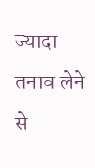ज्यादा तनाव लेने से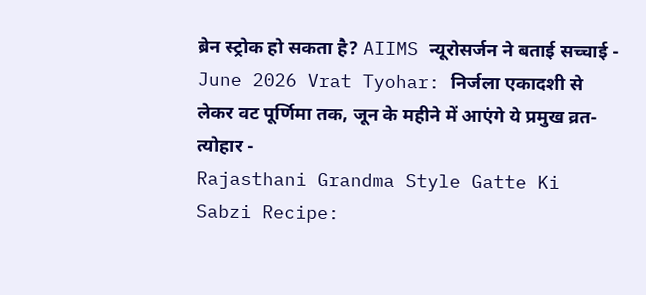ब्रेन स्ट्रोक हो सकता है? AIIMS न्यूरोसर्जन ने बताई सच्चाई -
June 2026 Vrat Tyohar: निर्जला एकादशी से लेकर वट पूर्णिमा तक, जून के महीने में आएंगे ये प्रमुख व्रत-त्योहार -
Rajasthani Grandma Style Gatte Ki Sabzi Recipe: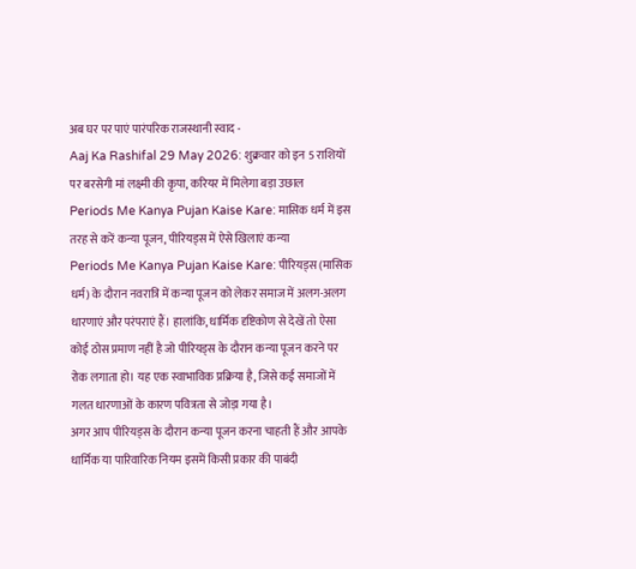अब घर पर पाएं पारंपरिक राजस्थानी स्वाद -
Aaj Ka Rashifal 29 May 2026: शुक्रवार को इन 5 राशियों पर बरसेगी मां लक्ष्मी की कृपा, करियर में मिलेगा बड़ा उछाल
Periods Me Kanya Pujan Kaise Kare: मासिक धर्म में इस तरह से करें कन्या पूजन, पीरियड्स में ऐसे खिलाएं कन्या
Periods Me Kanya Pujan Kaise Kare: पीरियड्स (मासिक धर्म) के दौरान नवरात्रि में कन्या पूजन को लेकर समाज में अलग-अलग धारणाएं और परंपराएं हैं। हालांकि, धार्मिक दृष्टिकोण से देखें तो ऐसा कोई ठोस प्रमाण नहीं है जो पीरियड्स के दौरान कन्या पूजन करने पर रोक लगाता हो। यह एक स्वाभाविक प्रक्रिया है, जिसे कई समाजों में गलत धारणाओं के कारण पवित्रता से जोड़ा गया है।
अगर आप पीरियड्स के दौरान कन्या पूजन करना चाहती हैं और आपके धार्मिक या पारिवारिक नियम इसमें किसी प्रकार की पाबंदी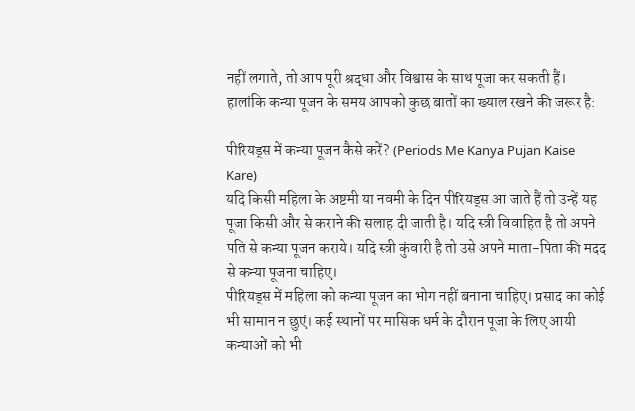नहीं लगाते, तो आप पूरी श्रद्धा और विश्वास के साथ पूजा कर सकती हैं। हालांकि कन्या पूजन के समय आपको कुछ बातों का ख्याल रखने की जरूर है:

पीरियड्स में कन्या पूजन कैसे करें? (Periods Me Kanya Pujan Kaise Kare)
यदि किसी महिला के अष्टमी या नवमी के दिन पीरियड्स आ जाते हैं तो उन्हें यह पूजा किसी और से कराने की सलाह दी जाती है। यदि स्त्री विवाहित है तो अपने पति से कन्या पूजन कराये। यदि स्त्री कुंवारी है तो उसे अपने माता-पिता की मदद से कन्या पूजना चाहिए।
पीरियड्स में महिला को कन्या पूजन का भोग नहीं बनाना चाहिए। प्रसाद का कोई भी सामान न छुएं। कई स्थानों पर मासिक धर्म के दौरान पूजा के लिए आयी कन्याओं को भी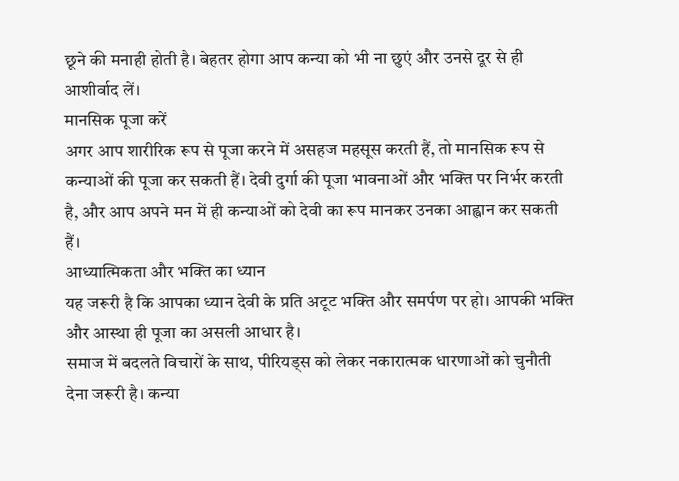छूने की मनाही होती है। बेहतर होगा आप कन्या को भी ना छुएं और उनसे दूर से ही आशीर्वाद लें।
मानसिक पूजा करें
अगर आप शारीरिक रूप से पूजा करने में असहज महसूस करती हैं, तो मानसिक रूप से कन्याओं की पूजा कर सकती हैं। देवी दुर्गा की पूजा भावनाओं और भक्ति पर निर्भर करती है, और आप अपने मन में ही कन्याओं को देवी का रूप मानकर उनका आह्वान कर सकती हैं।
आध्यात्मिकता और भक्ति का ध्यान
यह जरूरी है कि आपका ध्यान देवी के प्रति अटूट भक्ति और समर्पण पर हो। आपकी भक्ति और आस्था ही पूजा का असली आधार है।
समाज में बदलते विचारों के साथ, पीरियड्स को लेकर नकारात्मक धारणाओं को चुनौती देना जरूरी है। कन्या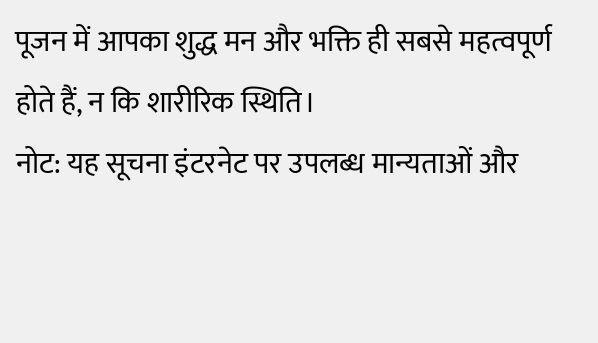पूजन में आपका शुद्ध मन और भक्ति ही सबसे महत्वपूर्ण होते हैं, न कि शारीरिक स्थिति।
नोट: यह सूचना इंटरनेट पर उपलब्ध मान्यताओं और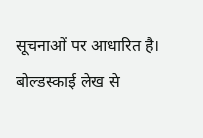सूचनाओं पर आधारित है। बोल्डस्काई लेख से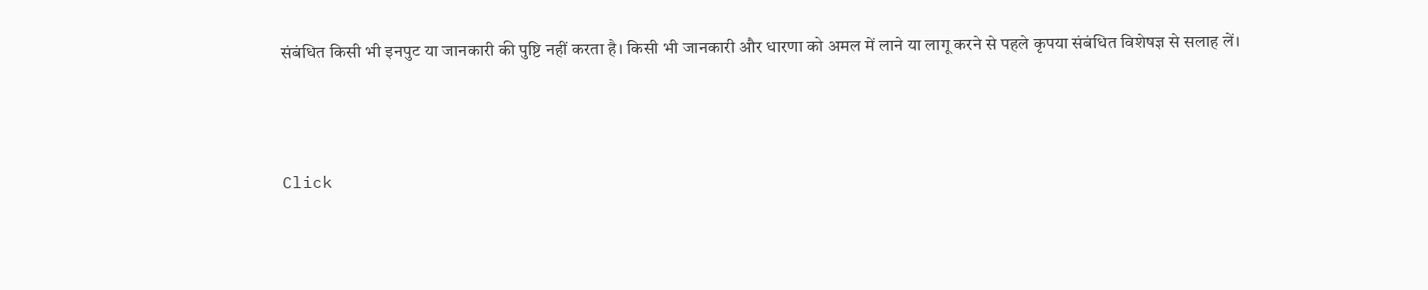संबंधित किसी भी इनपुट या जानकारी की पुष्टि नहीं करता है। किसी भी जानकारी और धारणा को अमल में लाने या लागू करने से पहले कृपया संबंधित विशेषज्ञ से सलाह लें।



Click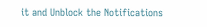it and Unblock the Notifications